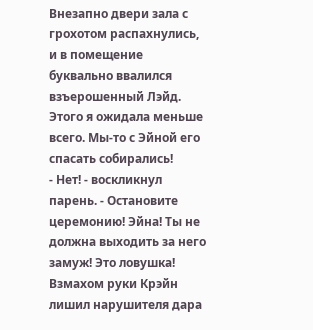Внезапно двери зала с грохотом распахнулись, и в помещение буквально ввалился взъерошенный Лэйд. Этого я ожидала меньше всего. Мы-то с Эйной его спасать собирались!
- Нет! - воскликнул парень. - Остановите церемонию! Эйна! Ты не должна выходить за него замуж! Это ловушка!
Взмахом руки Крэйн лишил нарушителя дара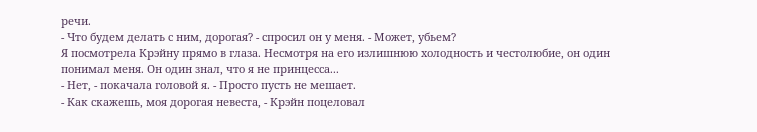речи.
- Что будем делать с ним, дорогая? - спросил он у меня. - Может, убьем?
Я посмотрела Крэйну прямо в глаза. Несмотря на его излишнюю холодность и честолюбие, он один понимал меня. Он один знал, что я не принцесса...
- Нет, - покачала головой я. - Просто пусть не мешает.
- Как скажешь, моя дорогая невеста, - Крэйн поцеловал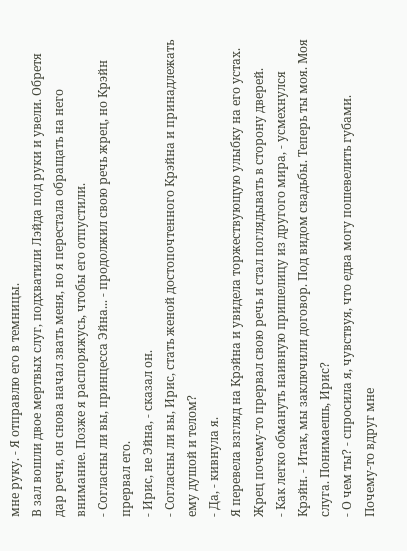мне руку. - Я отправлю его в темницы.
В зал вошли двое мертвых слуг, подхватили Лэйда под руки и увели. Обретя дар речи, он снова начал звать меня, но я перестала обращать на него внимание. Позже я распоряжусь, чтобы его отпустили.
- Согласны ли вы, принцесса Эйна... - продолжил свою речь жрец, но Крэйн прервал его.
- Ирис, не Эйна, - сказал он.
- Согласны ли вы, Ирис, стать женой достопочтенного Крэйна и принадлежать ему душой и телом?
- Да, - кивнула я.
Я перевела взгляд на Крэйна и увидела торжествующую улыбку на его устах. Жрец почему-то прервал свою речь и стал поглядывать в сторону дверей.
- Как легко обмануть наивную пришелицу из другого мира, - усмехнулся Крэйн. - Итак, мы заключили договор. Под видом свадьбы. Теперь ты моя. Моя слуга. Понимаешь, Ирис?
- О чем ты? - спросила я, чувствуя, что едва могу пошевелить губами.
Почему-то вдруг мне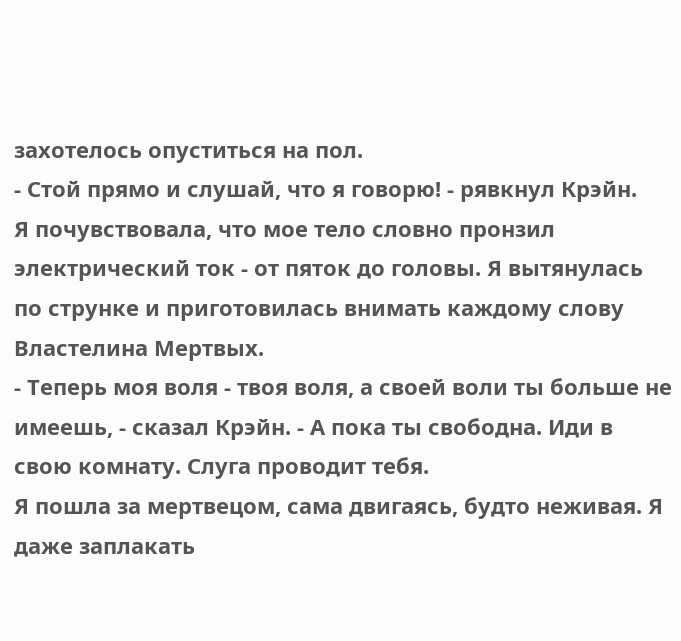захотелось опуститься на пол.
- Стой прямо и слушай, что я говорю! - рявкнул Крэйн.
Я почувствовала, что мое тело словно пронзил электрический ток - от пяток до головы. Я вытянулась по струнке и приготовилась внимать каждому слову Властелина Мертвых.
- Теперь моя воля - твоя воля, а своей воли ты больше не имеешь, - сказал Крэйн. - А пока ты свободна. Иди в свою комнату. Слуга проводит тебя.
Я пошла за мертвецом, сама двигаясь, будто неживая. Я даже заплакать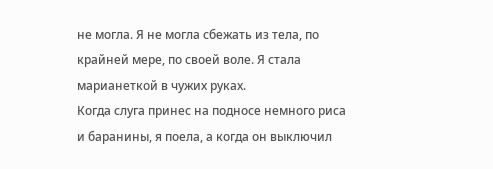не могла. Я не могла сбежать из тела, по крайней мере, по своей воле. Я стала марианеткой в чужих руках.
Когда слуга принес на подносе немного риса и баранины, я поела, а когда он выключил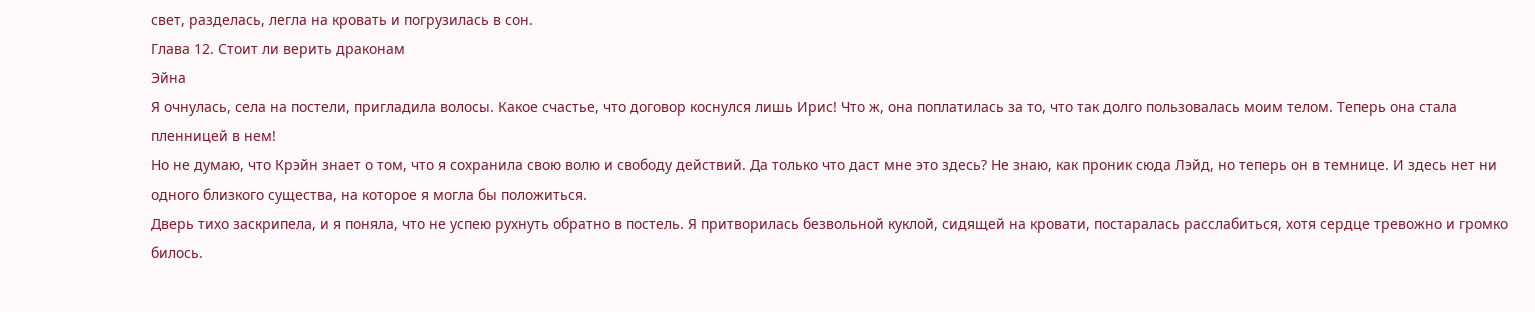свет, разделась, легла на кровать и погрузилась в сон.
Глава 12. Стоит ли верить драконам
Эйна
Я очнулась, села на постели, пригладила волосы. Какое счастье, что договор коснулся лишь Ирис! Что ж, она поплатилась за то, что так долго пользовалась моим телом. Теперь она стала пленницей в нем!
Но не думаю, что Крэйн знает о том, что я сохранила свою волю и свободу действий. Да только что даст мне это здесь? Не знаю, как проник сюда Лэйд, но теперь он в темнице. И здесь нет ни одного близкого существа, на которое я могла бы положиться.
Дверь тихо заскрипела, и я поняла, что не успею рухнуть обратно в постель. Я притворилась безвольной куклой, сидящей на кровати, постаралась расслабиться, хотя сердце тревожно и громко билось.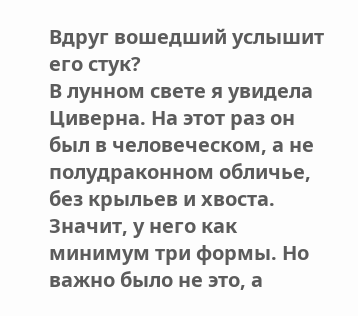Вдруг вошедший услышит его стук?
В лунном свете я увидела Циверна. На этот раз он был в человеческом, а не полудраконном обличье, без крыльев и хвоста. Значит, у него как минимум три формы. Но важно было не это, а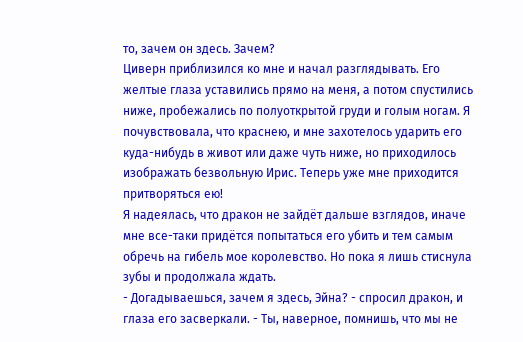то, зачем он здесь. Зачем?
Циверн приблизился ко мне и начал разглядывать. Его желтые глаза уставились прямо на меня, а потом спустились ниже, пробежались по полуоткрытой груди и голым ногам. Я почувствовала, что краснею, и мне захотелось ударить его куда-нибудь в живот или даже чуть ниже, но приходилось изображать безвольную Ирис. Теперь уже мне приходится притворяться ею!
Я надеялась, что дракон не зайдёт дальше взглядов, иначе мне все-таки придётся попытаться его убить и тем самым обречь на гибель мое королевство. Но пока я лишь стиснула зубы и продолжала ждать.
- Догадываешься, зачем я здесь, Эйна? - спросил дракон, и глаза его засверкали. - Ты, наверное, помнишь, что мы не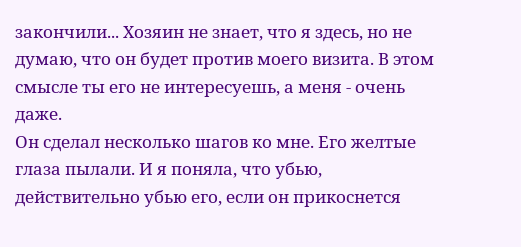закончили... Хозяин не знает, что я здесь, но не думаю, что он будет против моего визита. В этом смысле ты его не интересуешь, а меня - очень даже.
Он сделал несколько шагов ко мне. Его желтые глаза пылали. И я поняла, что убью, действительно убью его, если он прикоснется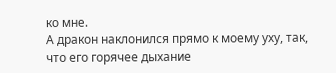ко мне.
А дракон наклонился прямо к моему уху, так, что его горячее дыхание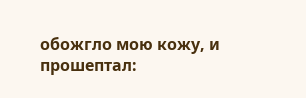обожгло мою кожу, и прошептал: